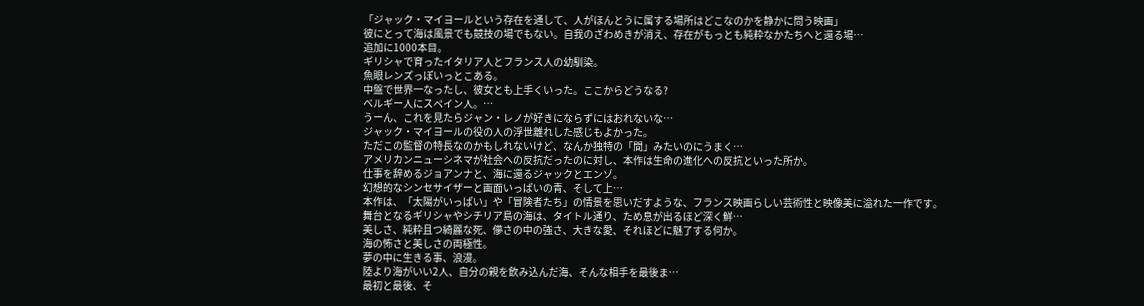「ジャック・マイヨールという存在を通して、人がほんとうに属する場所はどこなのかを静かに問う映画」
彼にとって海は風景でも競技の場でもない。自我のざわめきが消え、存在がもっとも純粋なかたちへと還る場…
追加に1000本目。
ギリシャで育ったイタリア人とフランス人の幼馴染。
魚眼レンズっぽいっとこある。
中盤で世界一なったし、彼女とも上手くいった。ここからどうなる?
ベルギー人にスペイン人。…
うーん、これを見たらジャン・レノが好きにならずにはおれないな…
ジャック・マイヨールの役の人の浮世離れした感じもよかった。
ただこの監督の特長なのかもしれないけど、なんか独特の「間」みたいのにうまく…
アメリカンニューシネマが社会への反抗だったのに対し、本作は生命の進化への反抗といった所か。
仕事を辞めるジョアンナと、海に還るジャックとエンゾ。
幻想的なシンセサイザーと画面いっぱいの青、そして上…
本作は、「太陽がいっぱい」や「冒険者たち」の情景を思いだすような、フランス映画らしい芸術性と映像美に溢れた一作です。
舞台となるギリシャやシチリア島の海は、タイトル通り、ため息が出るほど深く鮮…
美しさ、純粋且つ綺麗な死、儚さの中の強さ、大きな愛、それほどに魅了する何か。
海の怖さと美しさの両極性。
夢の中に生きる事、浪漫。
陸より海がいい2人、自分の親を飲み込んだ海、そんな相手を最後ま…
最初と最後、そ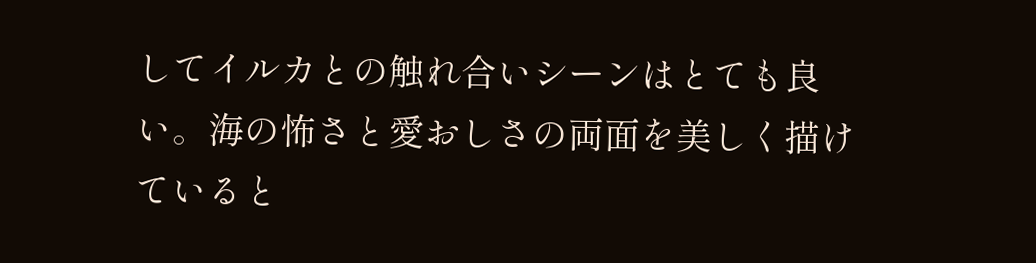してイルカとの触れ合いシーンはとても良い。海の怖さと愛おしさの両面を美しく描けていると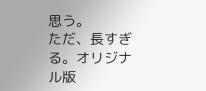思う。
ただ、長すぎる。オリジナル版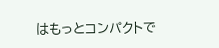はもっとコンパクトで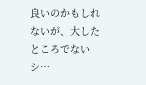良いのかもしれないが、大したところでないシ…